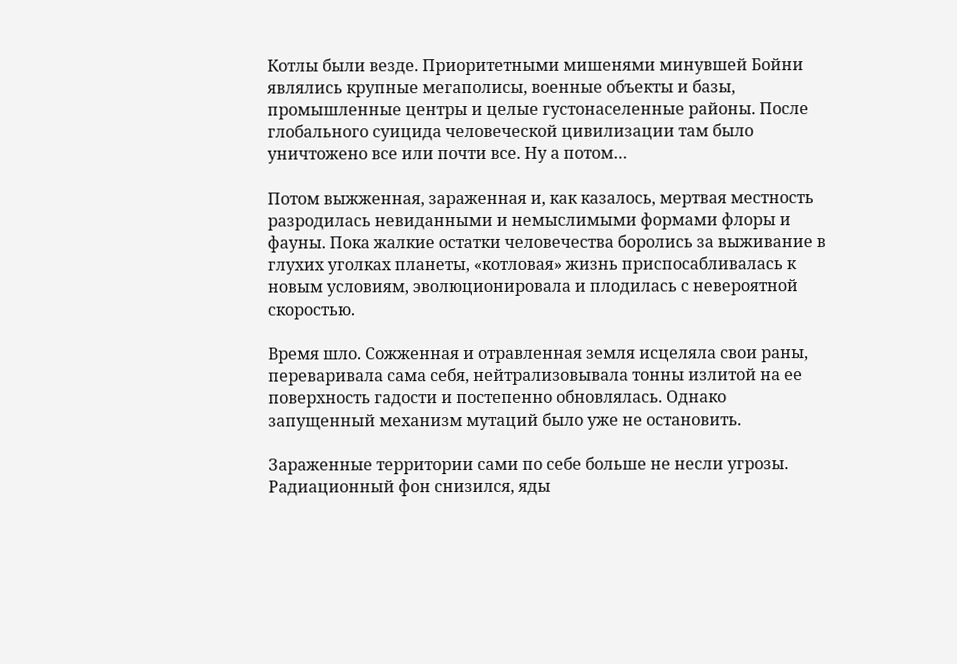Котлы были везде. Приоритетными мишенями минувшей Бойни являлись крупные мегаполисы, военные объекты и базы, промышленные центры и целые густонаселенные районы. После глобального суицида человеческой цивилизации там было уничтожено все или почти все. Ну а потом…

Потом выжженная, зараженная и, как казалось, мертвая местность разродилась невиданными и немыслимыми формами флоры и фауны. Пока жалкие остатки человечества боролись за выживание в глухих уголках планеты, «котловая» жизнь приспосабливалась к новым условиям, эволюционировала и плодилась с невероятной скоростью.

Время шло. Сожженная и отравленная земля исцеляла свои раны, переваривала сама себя, нейтрализовывала тонны излитой на ее поверхность гадости и постепенно обновлялась. Однако запущенный механизм мутаций было уже не остановить.

Зараженные территории сами по себе больше не несли угрозы. Радиационный фон снизился, яды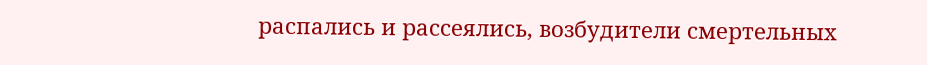распались и рассеялись, возбудители смертельных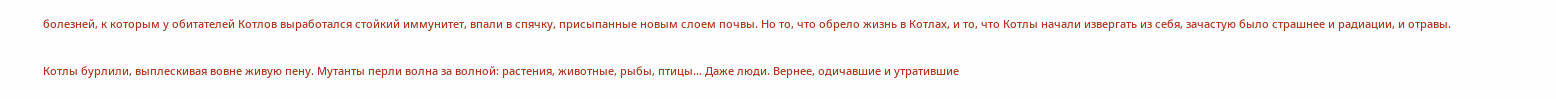болезней, к которым у обитателей Котлов выработался стойкий иммунитет, впали в спячку, присыпанные новым слоем почвы. Но то, что обрело жизнь в Котлах, и то, что Котлы начали извергать из себя, зачастую было страшнее и радиации, и отравы.

Котлы бурлили, выплескивая вовне живую пену. Мутанты перли волна за волной: растения, животные, рыбы, птицы… Даже люди. Вернее, одичавшие и утратившие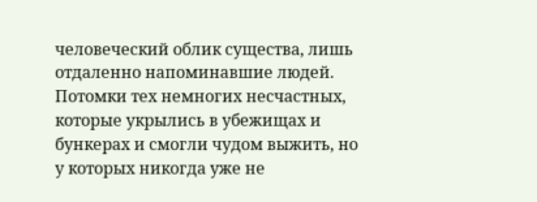человеческий облик существа, лишь отдаленно напоминавшие людей. Потомки тех немногих несчастных, которые укрылись в убежищах и бункерах и смогли чудом выжить, но у которых никогда уже не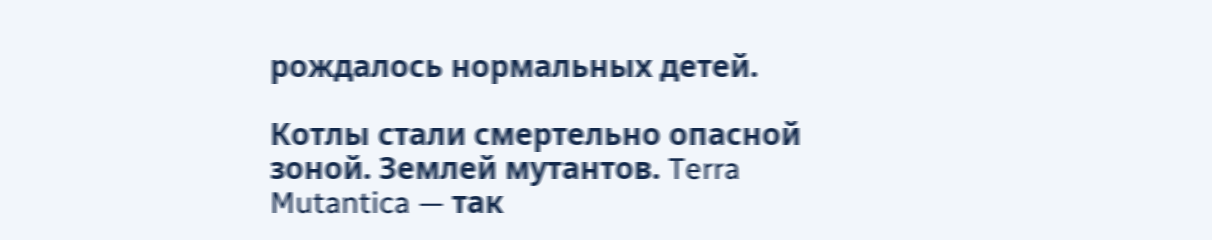рождалось нормальных детей.

Котлы стали смертельно опасной зоной. Землей мутантов. Terra Mutantica — так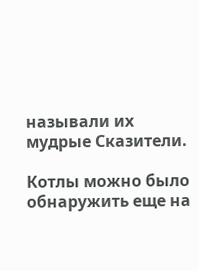называли их мудрые Сказители.

Котлы можно было обнаружить еще на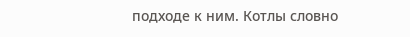подходе к ним. Котлы словно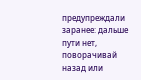предупреждали заранее: дальше пути нет, поворачивай назад или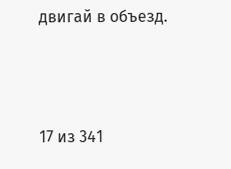двигай в объезд.



17 из 341